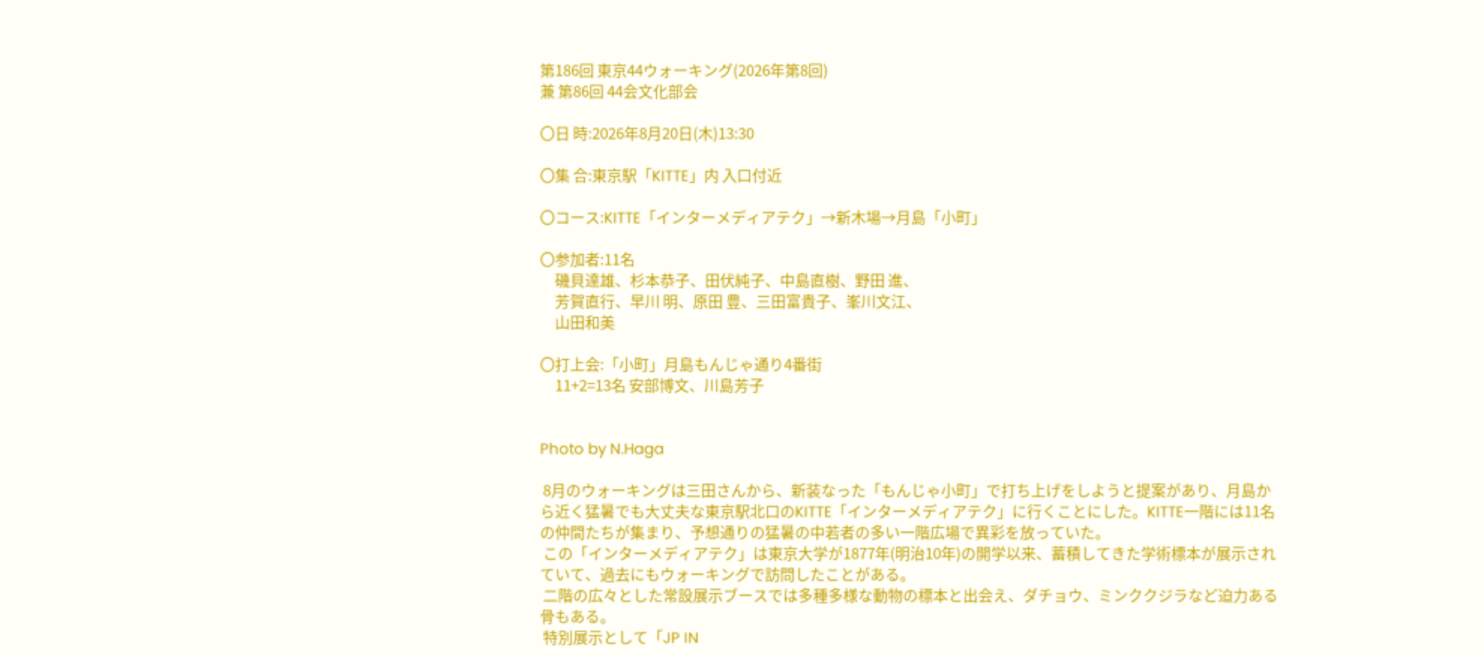第186回 東京44ウォーキング(2026年第8回)
兼 第86回 44会文化部会

〇日 時:2026年8月20日(木)13:30

〇集 合:東京駅「KITTE」内 入口付近

〇コース:KITTE「インターメディアテク」→新木場→月島「小町」

〇参加者:11名
     磯貝達雄、杉本恭子、田伏純子、中島直樹、野田 進、
     芳賀直行、早川 明、原田 豊、三田富貴子、峯川文江、
     山田和美

〇打上会:「小町」月島もんじゃ通り4番街
     11+2=13名 安部博文、川島芳子


Photo by N.Haga

 8月のウォーキングは三田さんから、新装なった「もんじゃ小町」で打ち上げをしようと提案があり、月島から近く猛暑でも大丈夫な東京駅北口のKITTE「インターメディアテク」に行くことにした。KITTE一階には11名の仲間たちが集まり、予想通りの猛暑の中若者の多い一階広場で異彩を放っていた。
 この「インターメディアテク」は東京大学が1877年(明治10年)の開学以来、蓄積してきた学術標本が展示されていて、過去にもウォーキングで訪問したことがある。
 二階の広々とした常設展示ブースでは多種多様な動物の標本と出会え、ダチョウ、ミンククジラなど迫力ある骨もある。
 特別展示として「JP IN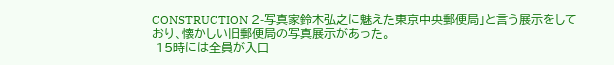CONSTRUCTION 2-写真家鈴木弘之に魅えた東京中央郵便局」と言う展示をしており、懐かしい旧郵便局の写真展示があった。
 15時には全員が入口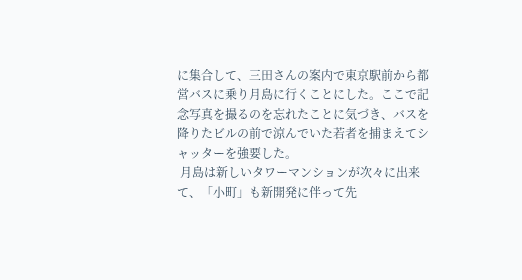に集合して、三田さんの案内で東京駅前から都営バスに乗り月島に行くことにした。ここで記念写真を撮るのを忘れたことに気づき、バスを降りたビルの前で涼んでいた若者を捕まえてシャッターを強要した。
 月島は新しいタワーマンションが次々に出来て、「小町」も新開発に伴って先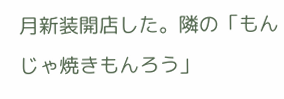月新装開店した。隣の「もんじゃ焼きもんろう」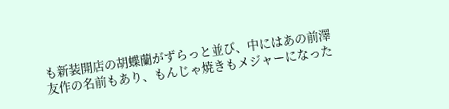も新装開店の胡蝶蘭がずらっと並び、中にはあの前澤友作の名前もあり、もんじゃ焼きもメジャーになった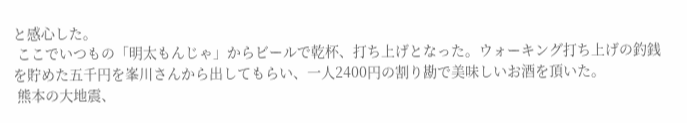と感心した。
 ここでいつもの「明太もんじゃ」からビールで乾杯、打ち上げとなった。ウォーキング打ち上げの釣銭を貯めた五千円を峯川さんから出してもらい、一人2400円の割り勘で美味しいお酒を頂いた。
 熊本の大地震、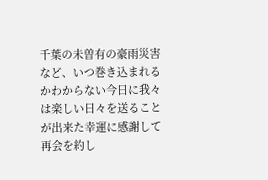千葉の未曽有の豪雨災害など、いつ巻き込まれるかわからない今日に我々は楽しい日々を送ることが出来た幸運に感謝して再会を約し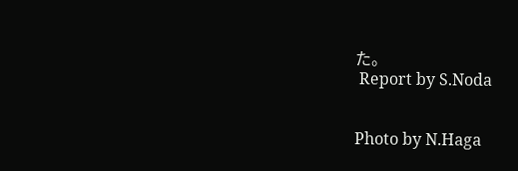た。
 Report by S.Noda


Photo by N.Haga